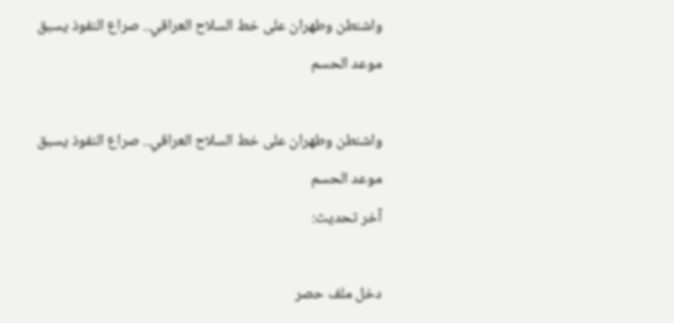واشنطن وطهران على خط السلاح العراقي.. صراع النفوذ يسبق موعد الحسم

واشنطن وطهران على خط السلاح العراقي.. صراع النفوذ يسبق موعد الحسم
آخر تحديث:

دخل ملف حصر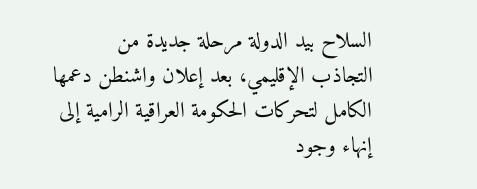السلاح بيد الدولة مرحلة جديدة من التجاذب الإقليمي، بعد إعلان واشنطن دعمها الكامل لتحركات الحكومة العراقية الرامية إلى إنهاء وجود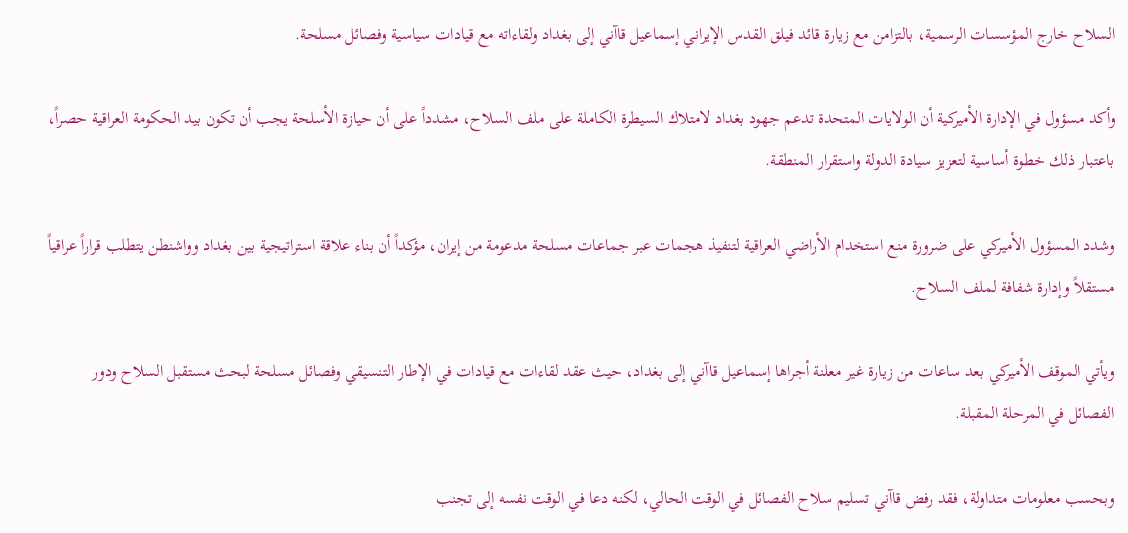السلاح خارج المؤسسات الرسمية، بالتزامن مع زيارة قائد فيلق القدس الإيراني إسماعيل قاآني إلى بغداد ولقاءاته مع قيادات سياسية وفصائل مسلحة.

وأكد مسؤول في الإدارة الأميركية أن الولايات المتحدة تدعم جهود بغداد لامتلاك السيطرة الكاملة على ملف السلاح، مشدداً على أن حيازة الأسلحة يجب أن تكون بيد الحكومة العراقية حصراً، باعتبار ذلك خطوة أساسية لتعزيز سيادة الدولة واستقرار المنطقة.

وشدد المسؤول الأميركي على ضرورة منع استخدام الأراضي العراقية لتنفيذ هجمات عبر جماعات مسلحة مدعومة من إيران، مؤكداً أن بناء علاقة استراتيجية بين بغداد وواشنطن يتطلب قراراً عراقياً مستقلاً وإدارة شفافة لملف السلاح.

ويأتي الموقف الأميركي بعد ساعات من زيارة غير معلنة أجراها إسماعيل قاآني إلى بغداد، حيث عقد لقاءات مع قيادات في الإطار التنسيقي وفصائل مسلحة لبحث مستقبل السلاح ودور الفصائل في المرحلة المقبلة.

وبحسب معلومات متداولة، فقد رفض قاآني تسليم سلاح الفصائل في الوقت الحالي، لكنه دعا في الوقت نفسه إلى تجنب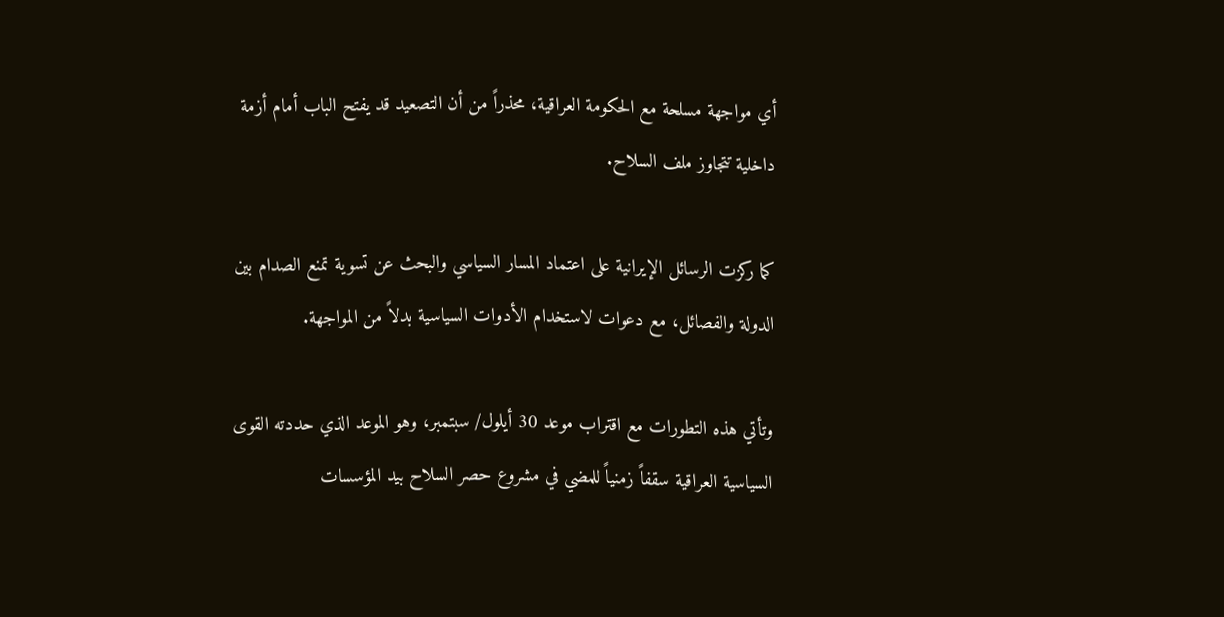أي مواجهة مسلحة مع الحكومة العراقية، محذراً من أن التصعيد قد يفتح الباب أمام أزمة داخلية تتجاوز ملف السلاح.

كما ركزت الرسائل الإيرانية على اعتماد المسار السياسي والبحث عن تسوية تمنع الصدام بين الدولة والفصائل، مع دعوات لاستخدام الأدوات السياسية بدلاً من المواجهة.

وتأتي هذه التطورات مع اقتراب موعد 30 أيلول/ سبتمبر، وهو الموعد الذي حددته القوى السياسية العراقية سقفاً زمنياً للمضي في مشروع حصر السلاح بيد المؤسسات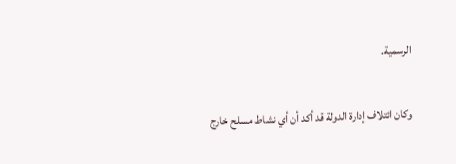الرسمية.

وكان ائتلاف إدارة الدولة قد أكد أن أي نشاط مسلح خارج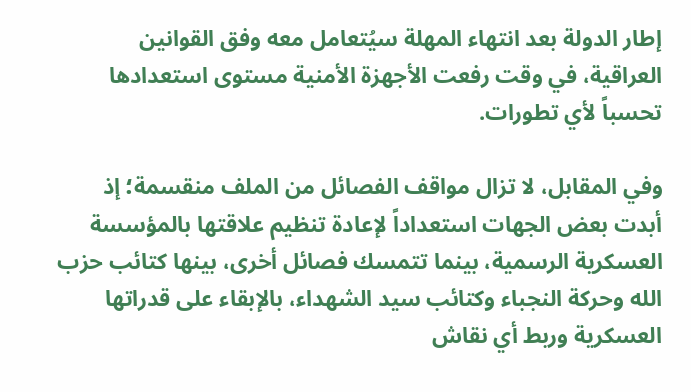إطار الدولة بعد انتهاء المهلة سيُتعامل معه وفق القوانين العراقية، في وقت رفعت الأجهزة الأمنية مستوى استعدادها تحسباً لأي تطورات.

وفي المقابل، لا تزال مواقف الفصائل من الملف منقسمة؛ إذ أبدت بعض الجهات استعداداً لإعادة تنظيم علاقتها بالمؤسسة العسكرية الرسمية، بينما تتمسك فصائل أخرى، بينها كتائب حزب الله وحركة النجباء وكتائب سيد الشهداء، بالإبقاء على قدراتها العسكرية وربط أي نقاش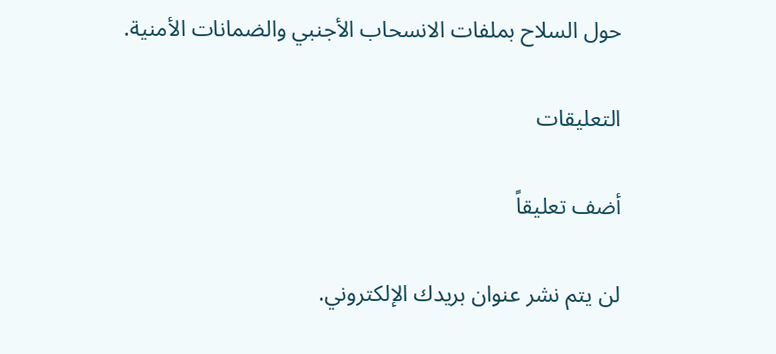حول السلاح بملفات الانسحاب الأجنبي والضمانات الأمنية.

التعليقات

أضف تعليقاً

لن يتم نشر عنوان بريدك الإلكتروني.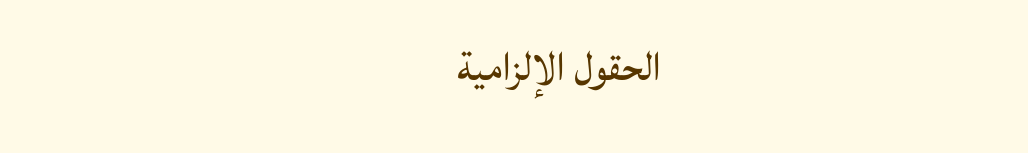الحقول الإلزامية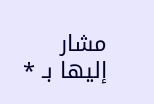مشار إليها بـ *